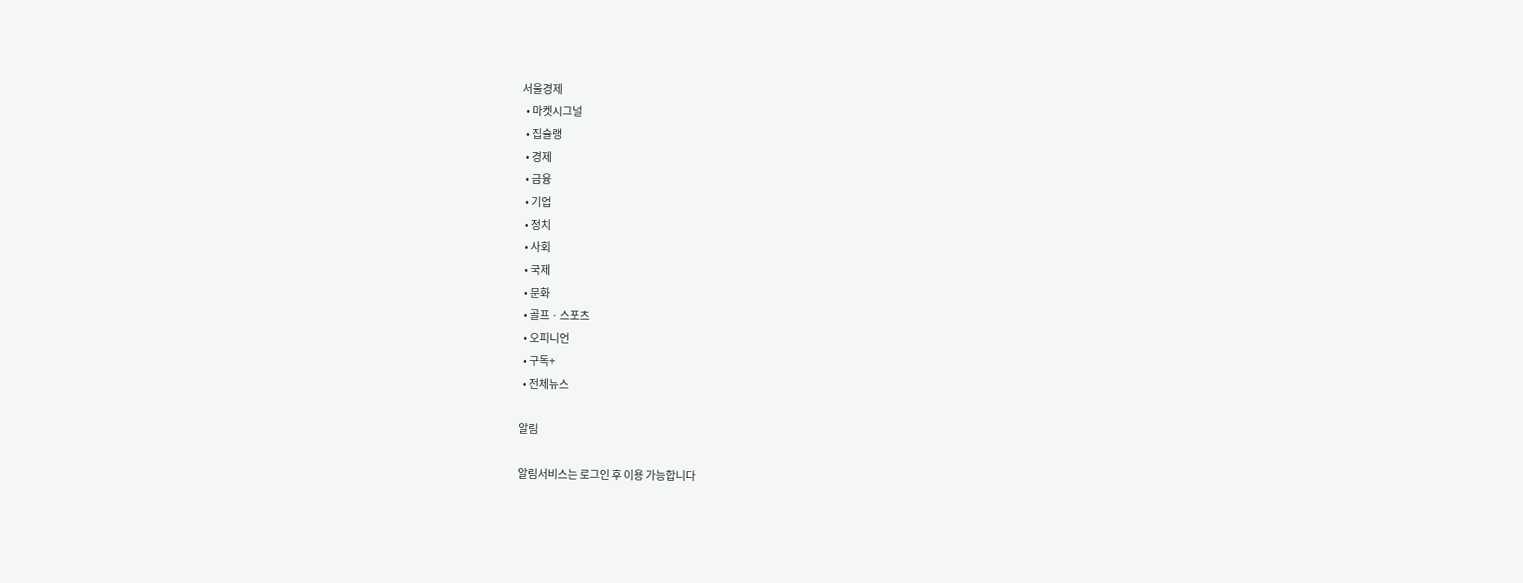서울경제
  • 마켓시그널
  • 집슐랭
  • 경제
  • 금융
  • 기업
  • 정치
  • 사회
  • 국제
  • 문화
  • 골프 · 스포츠
  • 오피니언
  • 구독+
  • 전체뉴스

알림

알림서비스는 로그인 후 이용 가능합니다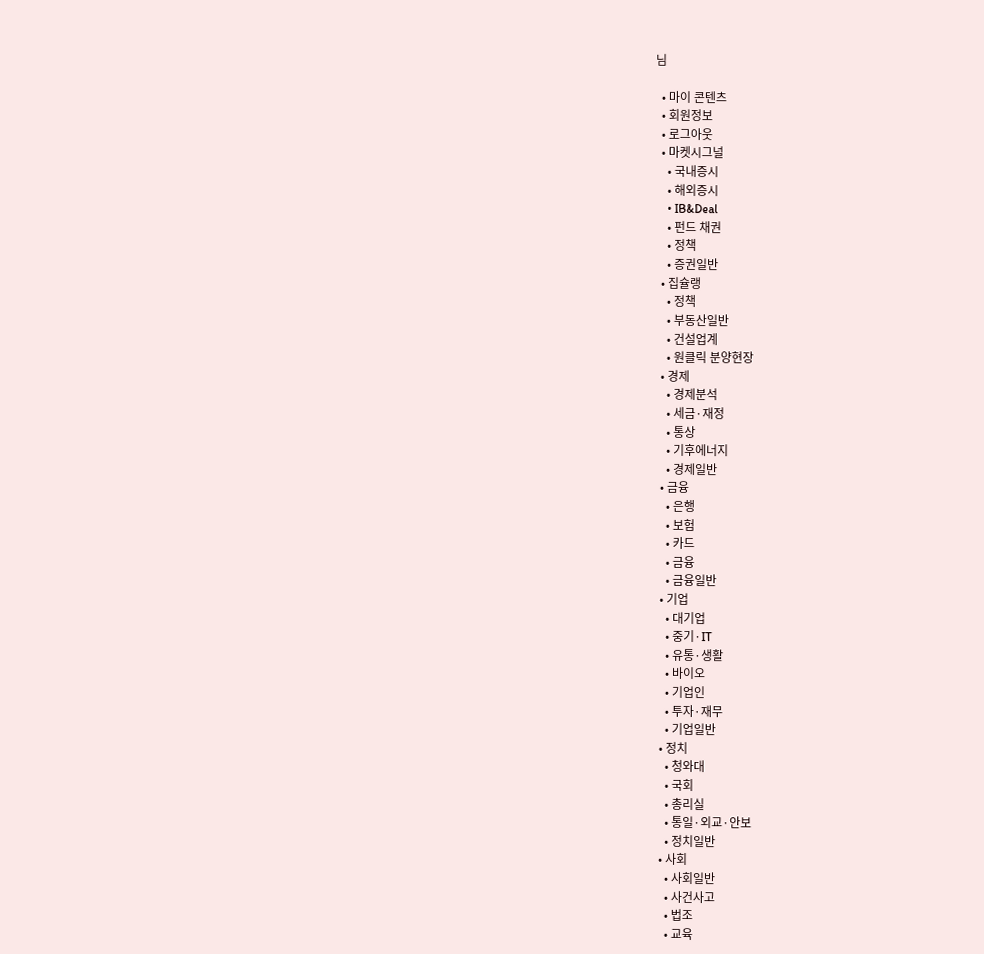님

  • 마이 콘텐츠
  • 회원정보
  • 로그아웃
  • 마켓시그널
    • 국내증시
    • 해외증시
    • IB&Deal
    • 펀드 채권
    • 정책
    • 증권일반
  • 집슐랭
    • 정책
    • 부동산일반
    • 건설업계
    • 원클릭 분양현장
  • 경제
    • 경제분석
    • 세금·재정
    • 통상
    • 기후에너지
    • 경제일반
  • 금융
    • 은행
    • 보험
    • 카드
    • 금융
    • 금융일반
  • 기업
    • 대기업
    • 중기·IT
    • 유통·생활
    • 바이오
    • 기업인
    • 투자·재무
    • 기업일반
  • 정치
    • 청와대
    • 국회
    • 총리실
    • 통일·외교·안보
    • 정치일반
  • 사회
    • 사회일반
    • 사건사고
    • 법조
    • 교육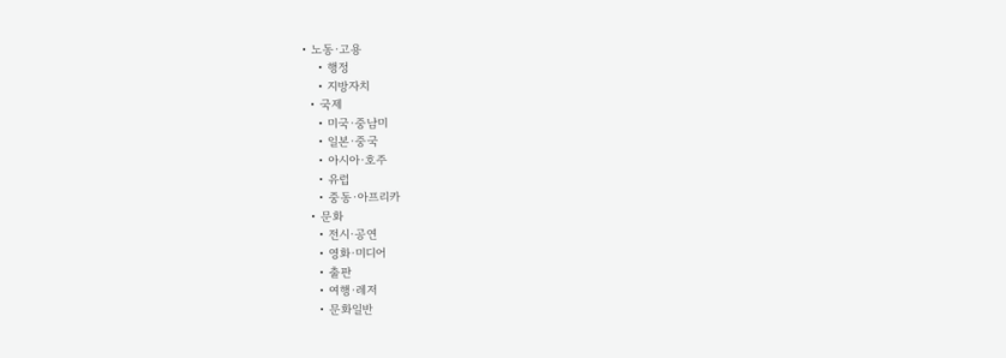• 노동·고용
    • 행정
    • 지방자치
  • 국제
    • 미국·중남미
    • 일본·중국
    • 아시아·호주
    • 유럽
    • 중동·아프리카
  • 문화
    • 전시·공연
    • 영화·미디어
    • 출판
    • 여행·레저
    • 문화일반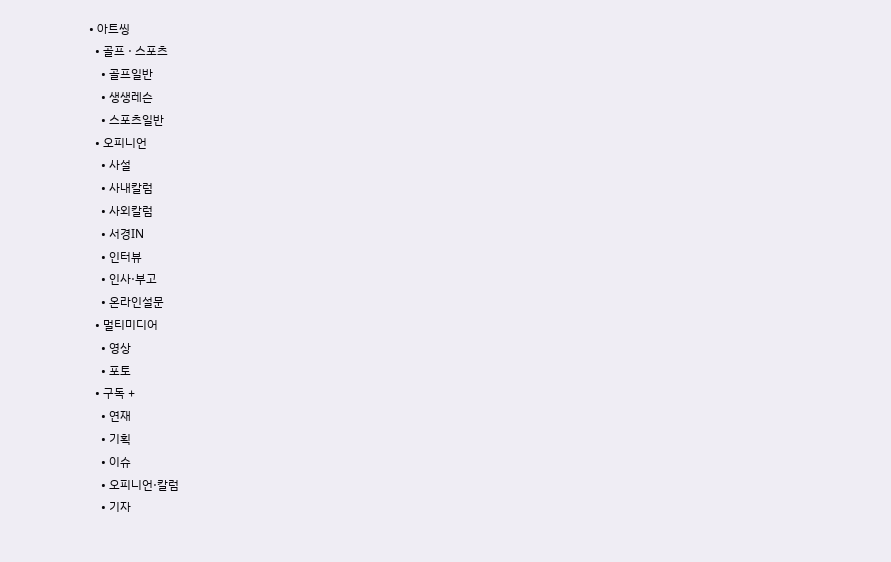• 아트씽
  • 골프 · 스포츠
    • 골프일반
    • 생생레슨
    • 스포츠일반
  • 오피니언
    • 사설
    • 사내칼럼
    • 사외칼럼
    • 서경IN
    • 인터뷰
    • 인사·부고
    • 온라인설문
  • 멀티미디어
    • 영상
    • 포토
  • 구독 +
    • 연재
    • 기획
    • 이슈
    • 오피니언·칼럼
    • 기자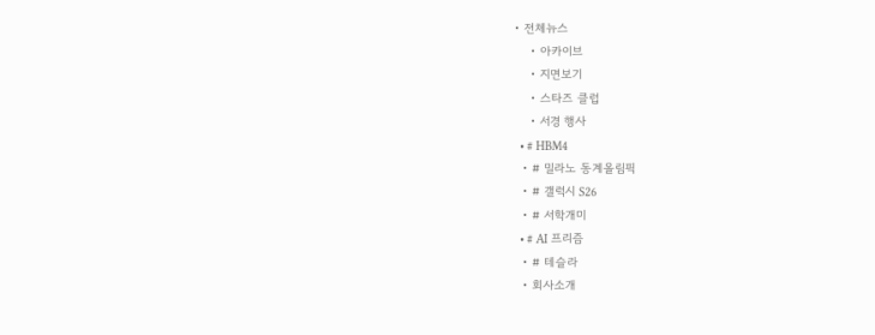• 전체뉴스
    • 아카이브
    • 지면보기
    • 스타즈 클럽
    • 서경 행사
  • # HBM4
  • # 밀라노 동계올림픽
  • # 갤럭시 S26
  • # 서학개미
  • # AI 프리즘
  • # 테슬라
  • 회사소개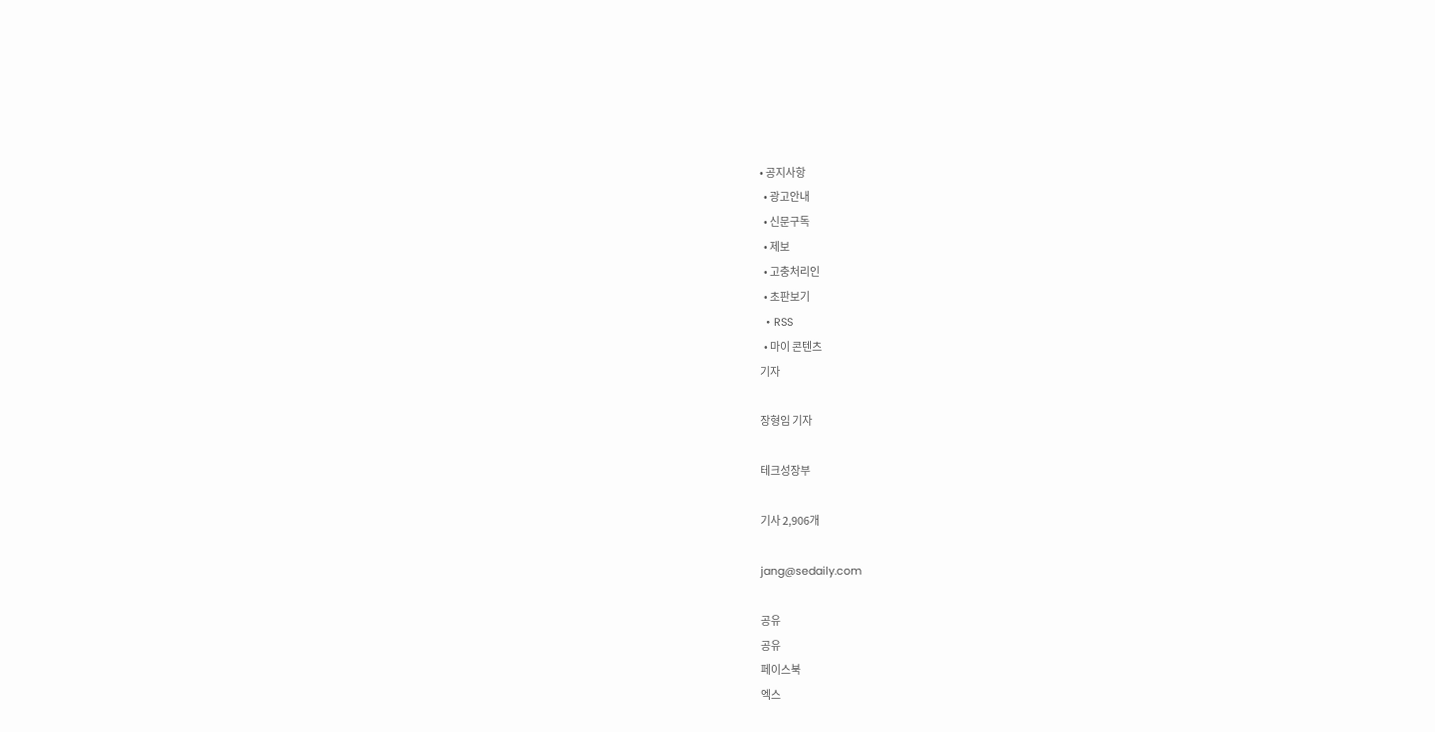• 공지사항
  • 광고안내
  • 신문구독
  • 제보
  • 고충처리인
  • 초판보기
  • RSS
  • 마이 콘텐츠
기자

장형임 기자

테크성장부

기사 2,906개

jang@sedaily.com

공유
공유
페이스북
엑스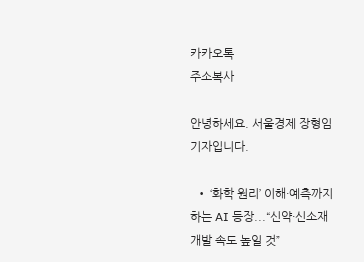카카오톡
주소복사

안녕하세요. 서울경제 장형임 기자입니다.

  • ‘화학 원리’ 이해·예측까지 하는 AI 등장...“신약·신소재 개발 속도 높일 것”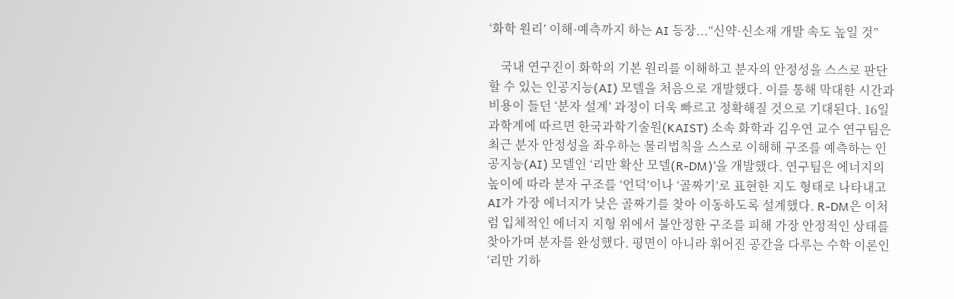‘화학 원리’ 이해·예측까지 하는 AI 등장...“신약·신소재 개발 속도 높일 것”

    국내 연구진이 화학의 기본 원리를 이해하고 분자의 안정성을 스스로 판단할 수 있는 인공지능(AI) 모델을 처음으로 개발했다. 이를 통해 막대한 시간과 비용이 들던 ‘분자 설계’ 과정이 더욱 빠르고 정확해질 것으로 기대된다. 16일 과학계에 따르면 한국과학기술원(KAIST) 소속 화학과 김우연 교수 연구팀은 최근 분자 안정성을 좌우하는 물리법칙을 스스로 이해해 구조를 예측하는 인공지능(AI) 모델인 ‘리만 확산 모델(R-DM)’을 개발했다. 연구팀은 에너지의 높이에 따라 분자 구조를 ‘언덕’이나 ‘골짜기’로 표현한 지도 형태로 나타내고 AI가 가장 에너지가 낮은 골짜기를 찾아 이동하도록 설계했다. R-DM은 이처럼 입체적인 에너지 지형 위에서 불안정한 구조를 피해 가장 안정적인 상태를 찾아가며 분자를 완성했다. 평면이 아니라 휘어진 공간을 다루는 수학 이론인 ‘리만 기하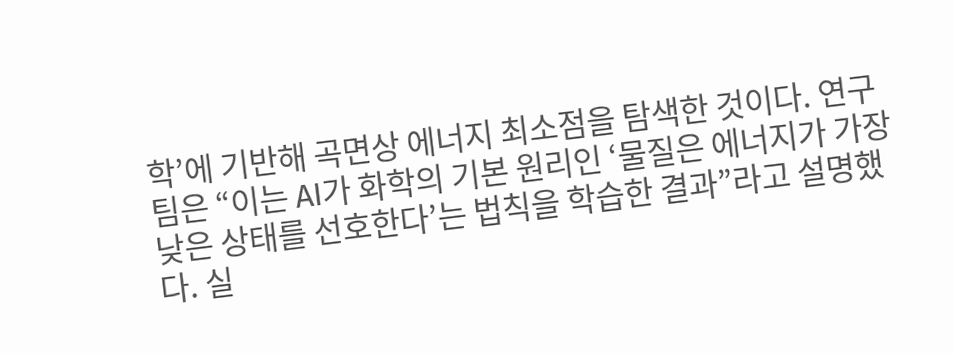학’에 기반해 곡면상 에너지 최소점을 탐색한 것이다. 연구팀은 “이는 AI가 화학의 기본 원리인 ‘물질은 에너지가 가장 낮은 상태를 선호한다’는 법칙을 학습한 결과”라고 설명했다. 실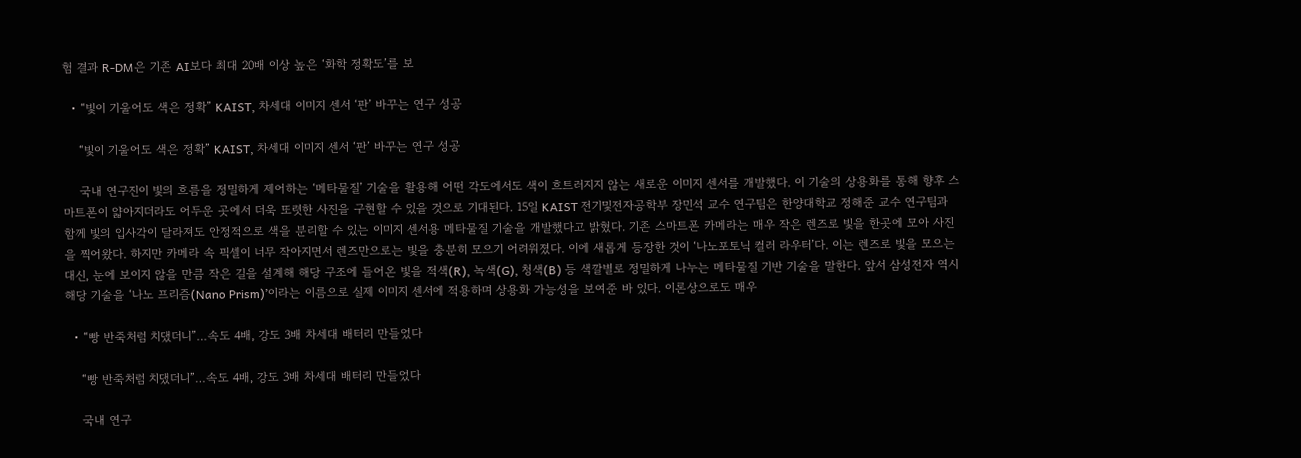험 결과 R-DM은 기존 AI보다 최대 20배 이상 높은 ‘화학 정확도’를 보

  • “빛이 기울어도 색은 정확” KAIST, 차세대 이미지 센서 ‘판’ 바꾸는 연구 성공

    “빛이 기울어도 색은 정확” KAIST, 차세대 이미지 센서 ‘판’ 바꾸는 연구 성공

    국내 연구진이 빛의 흐름을 정밀하게 제어하는 ‘메타물질’ 기술을 활용해 어떤 각도에서도 색이 흐트러지지 않는 새로운 이미지 센서를 개발했다. 이 기술의 상용화를 통해 향후 스마트폰이 얇아지더라도 어두운 곳에서 더욱 또렷한 사진을 구현할 수 있을 것으로 기대된다. 15일 KAIST 전기및전자공학부 장민석 교수 연구팀은 한양대학교 정해준 교수 연구팀과 함께 빛의 입사각이 달라져도 안정적으로 색을 분리할 수 있는 이미지 센서용 메타물질 기술을 개발했다고 밝혔다. 기존 스마트폰 카메라는 매우 작은 렌즈로 빛을 한곳에 모아 사진을 찍어왔다. 하지만 카메라 속 픽셀이 너무 작아지면서 렌즈만으로는 빛을 충분히 모으기 어려워졌다. 이에 새롭게 등장한 것이 ‘나노포토닉 컬러 라우터’다. 이는 렌즈로 빛을 모으는 대신, 눈에 보이지 않을 만큼 작은 길을 설계해 해당 구조에 들어온 빛을 적색(R), 녹색(G), 청색(B) 등 색깔별로 정밀하게 나누는 메타물질 기반 기술을 말한다. 앞서 삼성전자 역시 해당 기술을 ‘나노 프리즘(Nano Prism)’이라는 이름으로 실제 이미지 센서에 적용하며 상용화 가능성을 보여준 바 있다. 이론상으로도 매우

  • “빵 반죽처럼 치댔더니”…속도 4배, 강도 3배 차세대 배터리 만들었다

    “빵 반죽처럼 치댔더니”…속도 4배, 강도 3배 차세대 배터리 만들었다

    국내 연구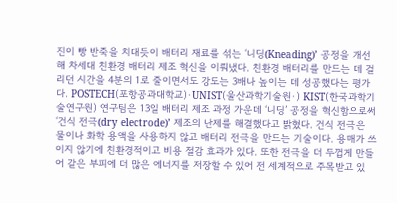진이 빵 반죽을 치대듯이 배터리 재료를 섞는 ‘니딩(Kneading)’ 공정을 개선해 차세대 친환경 배터리 제조 혁신을 이뤄냈다. 친환경 배터리를 만드는 데 걸리던 시간을 4분의 1로 줄이면서도 강도는 3배나 높이는 데 성공했다는 평가다. POSTECH(포항공과대학교)·UNIST(울산과학기술원·) KIST(한국과학기술연구원) 연구팀은 13일 배터리 제조 과정 가운데 ‘니딩’ 공정을 혁신함으로써 ‘건식 전극(dry electrode)’ 제조의 난제를 해결했다고 밝혔다. 건식 전극은 물이나 화학 용액을 사용하지 않고 배터리 전극을 만드는 기술이다. 용매가 쓰이지 않기에 친환경적이고 비용 절감 효과가 있다. 또한 전극을 더 두껍게 만들어 같은 부피에 더 많은 에너지를 저장할 수 있어 전 세계적으로 주목받고 있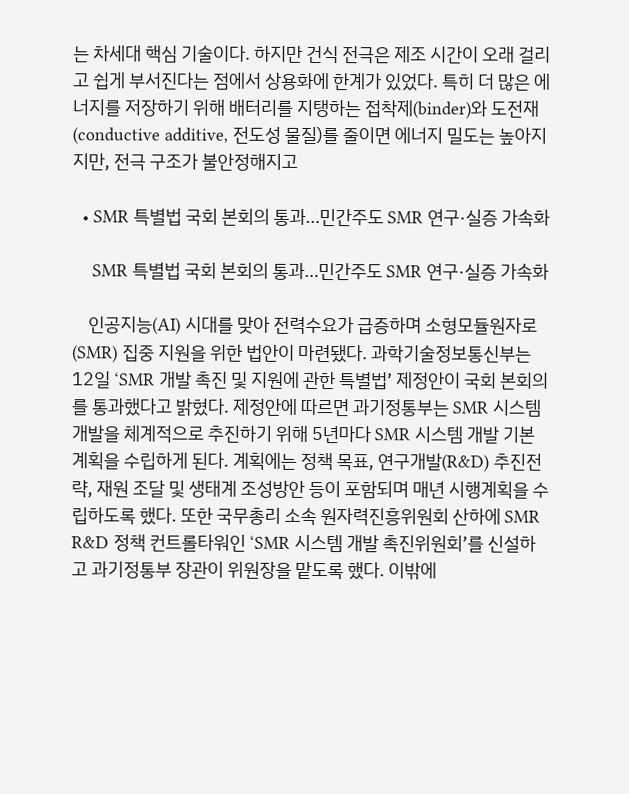는 차세대 핵심 기술이다. 하지만 건식 전극은 제조 시간이 오래 걸리고 쉽게 부서진다는 점에서 상용화에 한계가 있었다. 특히 더 많은 에너지를 저장하기 위해 배터리를 지탱하는 접착제(binder)와 도전재(conductive additive, 전도성 물질)를 줄이면 에너지 밀도는 높아지지만, 전극 구조가 불안정해지고

  • SMR 특별법 국회 본회의 통과…민간주도 SMR 연구·실증 가속화

    SMR 특별법 국회 본회의 통과…민간주도 SMR 연구·실증 가속화

    인공지능(AI) 시대를 맞아 전력수요가 급증하며 소형모듈원자로(SMR) 집중 지원을 위한 법안이 마련됐다. 과학기술정보통신부는 12일 ‘SMR 개발 촉진 및 지원에 관한 특별법’ 제정안이 국회 본회의를 통과했다고 밝혔다. 제정안에 따르면 과기정통부는 SMR 시스템 개발을 체계적으로 추진하기 위해 5년마다 SMR 시스템 개발 기본계획을 수립하게 된다. 계획에는 정책 목표, 연구개발(R&D) 추진전략, 재원 조달 및 생태계 조성방안 등이 포함되며 매년 시행계획을 수립하도록 했다. 또한 국무총리 소속 원자력진흥위원회 산하에 SMR R&D 정책 컨트롤타워인 ‘SMR 시스템 개발 촉진위원회’를 신설하고 과기정통부 장관이 위원장을 맡도록 했다. 이밖에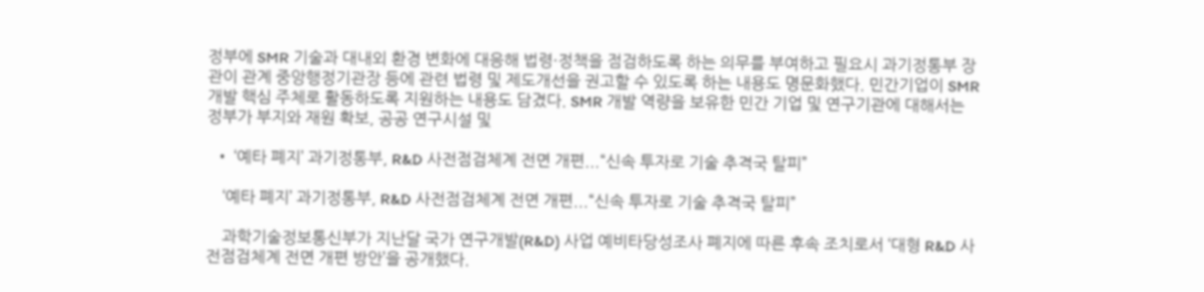정부에 SMR 기술과 대내외 환경 변화에 대응해 법령·정책을 점검하도록 하는 의무를 부여하고 필요시 과기정통부 장관이 관계 중앙행정기관장 등에 관련 법령 및 제도개선을 권고할 수 있도록 하는 내용도 명문화했다. 민간기업이 SMR 개발 핵심 주체로 활동하도록 지원하는 내용도 담겼다. SMR 개발 역량을 보유한 민간 기업 및 연구기관에 대해서는 정부가 부지와 재원 확보, 공공 연구시설 및

  • ‘예타 폐지’ 과기정통부, R&D 사전점검체계 전면 개편...“신속 투자로 기술 추격국 탈피”

    ‘예타 폐지’ 과기정통부, R&D 사전점검체계 전면 개편...“신속 투자로 기술 추격국 탈피”

    과학기술정보통신부가 지난달 국가 연구개발(R&D) 사업 예비타당성조사 폐지에 따른 후속 조치로서 ‘대형 R&D 사전점검체계 전면 개편 방안’을 공개했다.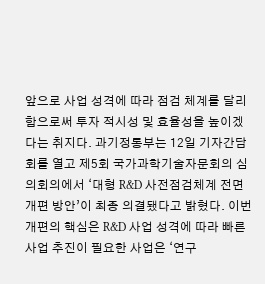앞으로 사업 성격에 따라 점검 체계를 달리함으로써 투자 적시성 및 효율성을 높이겠다는 취지다. 과기정통부는 12일 기자간담회를 열고 제5회 국가과학기술자문회의 심의회의에서 ‘대형 R&D 사전점검체계 전면 개편 방안’이 최종 의결됐다고 밝혔다. 이번 개편의 핵심은 R&D 사업 성격에 따라 빠른 사업 추진이 필요한 사업은 ‘연구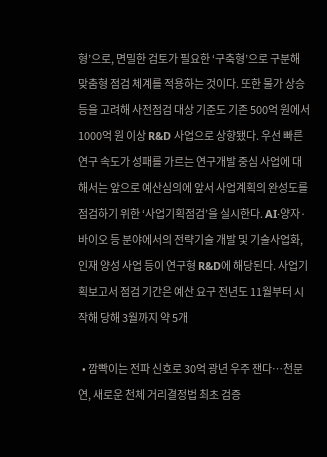형’으로, 면밀한 검토가 필요한 ‘구축형’으로 구분해 맞춤형 점검 체계를 적용하는 것이다. 또한 물가 상승 등을 고려해 사전점검 대상 기준도 기존 500억 원에서 1000억 원 이상 R&D 사업으로 상향됐다. 우선 빠른 연구 속도가 성패를 가르는 연구개발 중심 사업에 대해서는 앞으로 예산심의에 앞서 사업계획의 완성도를 점검하기 위한 ‘사업기획점검’을 실시한다. AI·양자·바이오 등 분야에서의 전략기술 개발 및 기술사업화, 인재 양성 사업 등이 연구형 R&D에 해당된다. 사업기획보고서 점검 기간은 예산 요구 전년도 11월부터 시작해 당해 3월까지 약 5개

  • 깜빡이는 전파 신호로 30억 광년 우주 잰다…천문연, 새로운 천체 거리결정법 최초 검증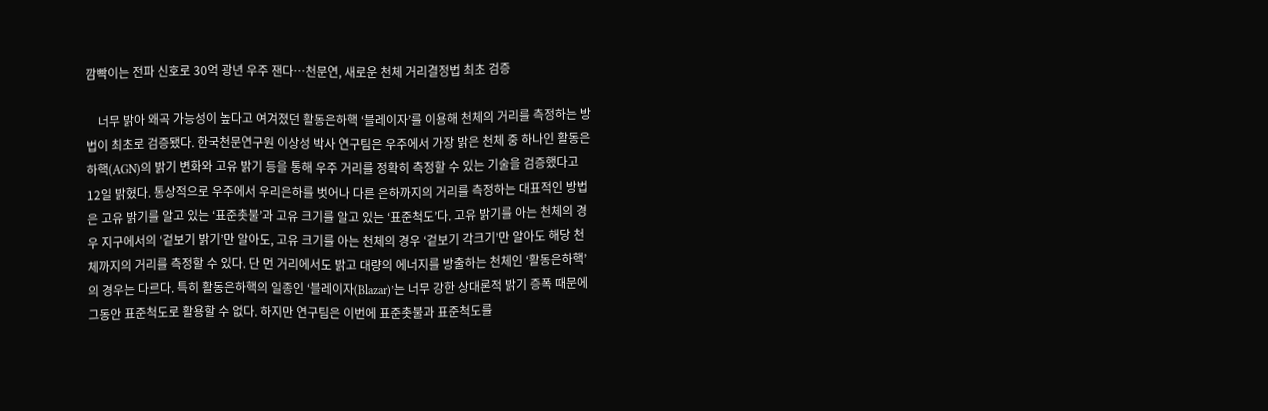깜빡이는 전파 신호로 30억 광년 우주 잰다…천문연, 새로운 천체 거리결정법 최초 검증

    너무 밝아 왜곡 가능성이 높다고 여겨졌던 활동은하핵 ‘블레이자’를 이용해 천체의 거리를 측정하는 방법이 최초로 검증됐다. 한국천문연구원 이상성 박사 연구팀은 우주에서 가장 밝은 천체 중 하나인 활동은하핵(AGN)의 밝기 변화와 고유 밝기 등을 통해 우주 거리를 정확히 측정할 수 있는 기술을 검증했다고 12일 밝혔다. 통상적으로 우주에서 우리은하를 벗어나 다른 은하까지의 거리를 측정하는 대표적인 방법은 고유 밝기를 알고 있는 ‘표준촛불’과 고유 크기를 알고 있는 ‘표준척도’다. 고유 밝기를 아는 천체의 경우 지구에서의 ‘겉보기 밝기’만 알아도, 고유 크기를 아는 천체의 경우 ‘겉보기 각크기’만 알아도 해당 천체까지의 거리를 측정할 수 있다. 단 먼 거리에서도 밝고 대량의 에너지를 방출하는 천체인 ‘활동은하핵’의 경우는 다르다. 특히 활동은하핵의 일종인 ‘블레이자(Blazar)’는 너무 강한 상대론적 밝기 증폭 때문에 그동안 표준척도로 활용할 수 없다. 하지만 연구팀은 이번에 표준촛불과 표준척도를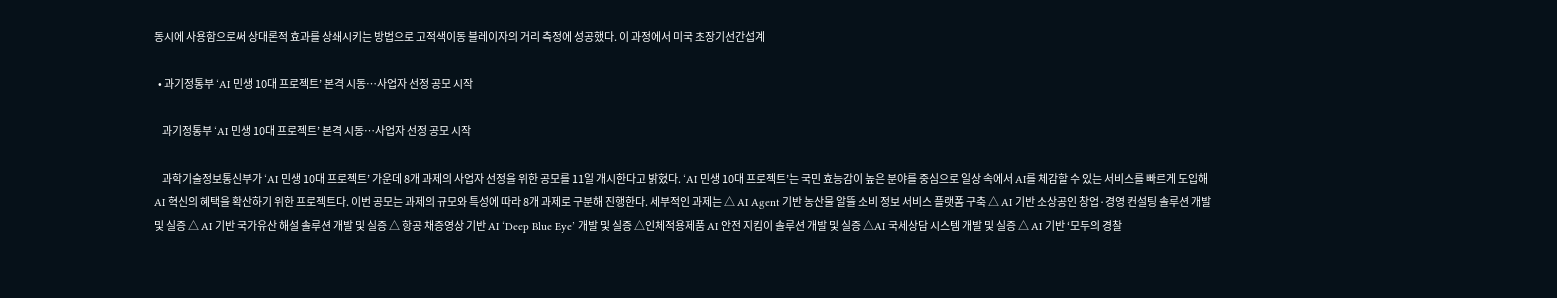동시에 사용함으로써 상대론적 효과를 상쇄시키는 방법으로 고적색이동 블레이자의 거리 측정에 성공했다. 이 과정에서 미국 초장기선간섭계

  • 과기정통부 ‘AI 민생 10대 프로젝트’ 본격 시동…사업자 선정 공모 시작

    과기정통부 ‘AI 민생 10대 프로젝트’ 본격 시동…사업자 선정 공모 시작

    과학기술정보통신부가 ‘AI 민생 10대 프로젝트’ 가운데 8개 과제의 사업자 선정을 위한 공모를 11일 개시한다고 밝혔다. ‘AI 민생 10대 프로젝트’는 국민 효능감이 높은 분야를 중심으로 일상 속에서 AI를 체감할 수 있는 서비스를 빠르게 도입해 AI 혁신의 혜택을 확산하기 위한 프로젝트다. 이번 공모는 과제의 규모와 특성에 따라 8개 과제로 구분해 진행한다. 세부적인 과제는 △ AI Agent 기반 농산물 알뜰 소비 정보 서비스 플랫폼 구축 △ AI 기반 소상공인 창업·경영 컨설팅 솔루션 개발 및 실증 △ AI 기반 국가유산 해설 솔루션 개발 및 실증 △ 항공 채증영상 기반 AI ‘Deep Blue Eye’ 개발 및 실증 △인체적용제품 AI 안전 지킴이 솔루션 개발 및 실증 △AI 국세상담 시스템 개발 및 실증 △ AI 기반 ‘모두의 경찰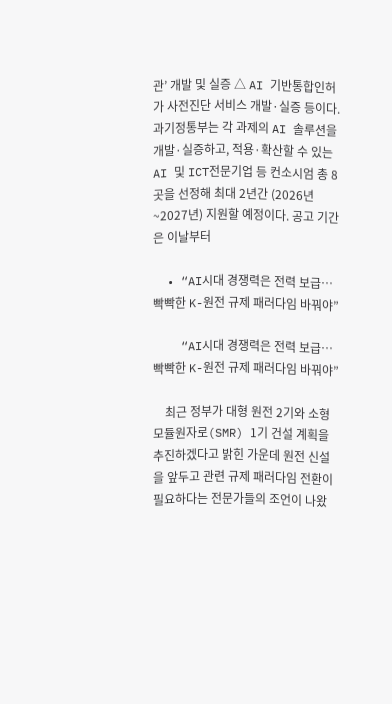관’ 개발 및 실증 △ AI 기반통합인허가 사전진단 서비스 개발·실증 등이다. 과기정통부는 각 과제의 AI 솔루션을 개발·실증하고, 적용·확산할 수 있는 AI 및 ICT전문기업 등 컨소시엄 총 8곳을 선정해 최대 2년간 (2026년~2027년) 지원할 예정이다. 공고 기간은 이날부터

  • “AI시대 경쟁력은 전력 보급…빡빡한 K-원전 규제 패러다임 바꿔야”

    “AI시대 경쟁력은 전력 보급…빡빡한 K-원전 규제 패러다임 바꿔야”

    최근 정부가 대형 원전 2기와 소형모듈원자로(SMR) 1기 건설 계획을 추진하겠다고 밝힌 가운데 원전 신설을 앞두고 관련 규제 패러다임 전환이 필요하다는 전문가들의 조언이 나왔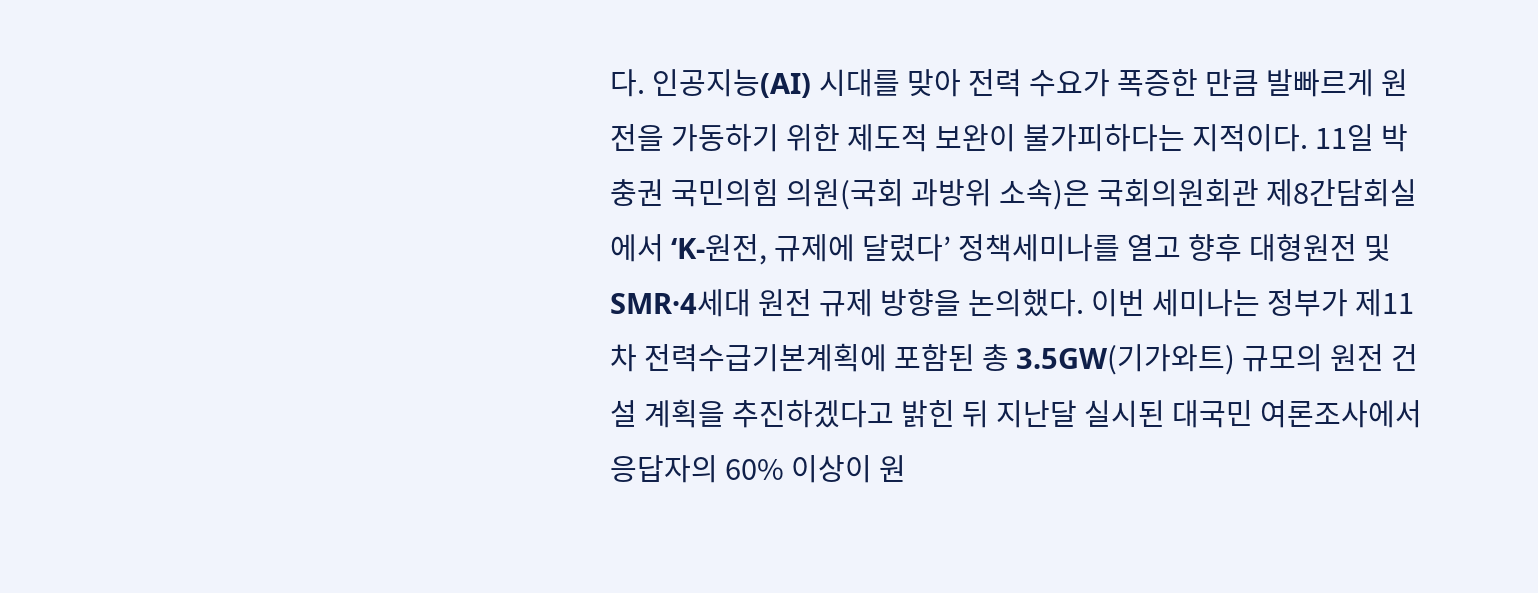다. 인공지능(AI) 시대를 맞아 전력 수요가 폭증한 만큼 발빠르게 원전을 가동하기 위한 제도적 보완이 불가피하다는 지적이다. 11일 박충권 국민의힘 의원(국회 과방위 소속)은 국회의원회관 제8간담회실에서 ‘K-원전, 규제에 달렸다’ 정책세미나를 열고 향후 대형원전 및 SMR·4세대 원전 규제 방향을 논의했다. 이번 세미나는 정부가 제11차 전력수급기본계획에 포함된 총 3.5GW(기가와트) 규모의 원전 건설 계획을 추진하겠다고 밝힌 뒤 지난달 실시된 대국민 여론조사에서 응답자의 60% 이상이 원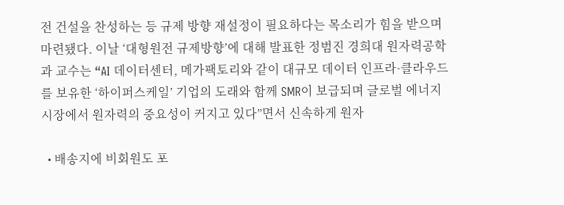전 건설을 찬성하는 등 규제 방향 재설정이 필요하다는 목소리가 힘을 받으며 마련됐다. 이날 ‘대형원전 규제방향’에 대해 발표한 정범진 경희대 원자력공학과 교수는 “AI 데이터센터, 메가팩토리와 같이 대규모 데이터 인프라·클라우드를 보유한 ‘하이퍼스케일’ 기업의 도래와 함께 SMR이 보급되며 글로벌 에너지 시장에서 원자력의 중요성이 커지고 있다”면서 신속하게 원자

  • 배송지에 비회원도 포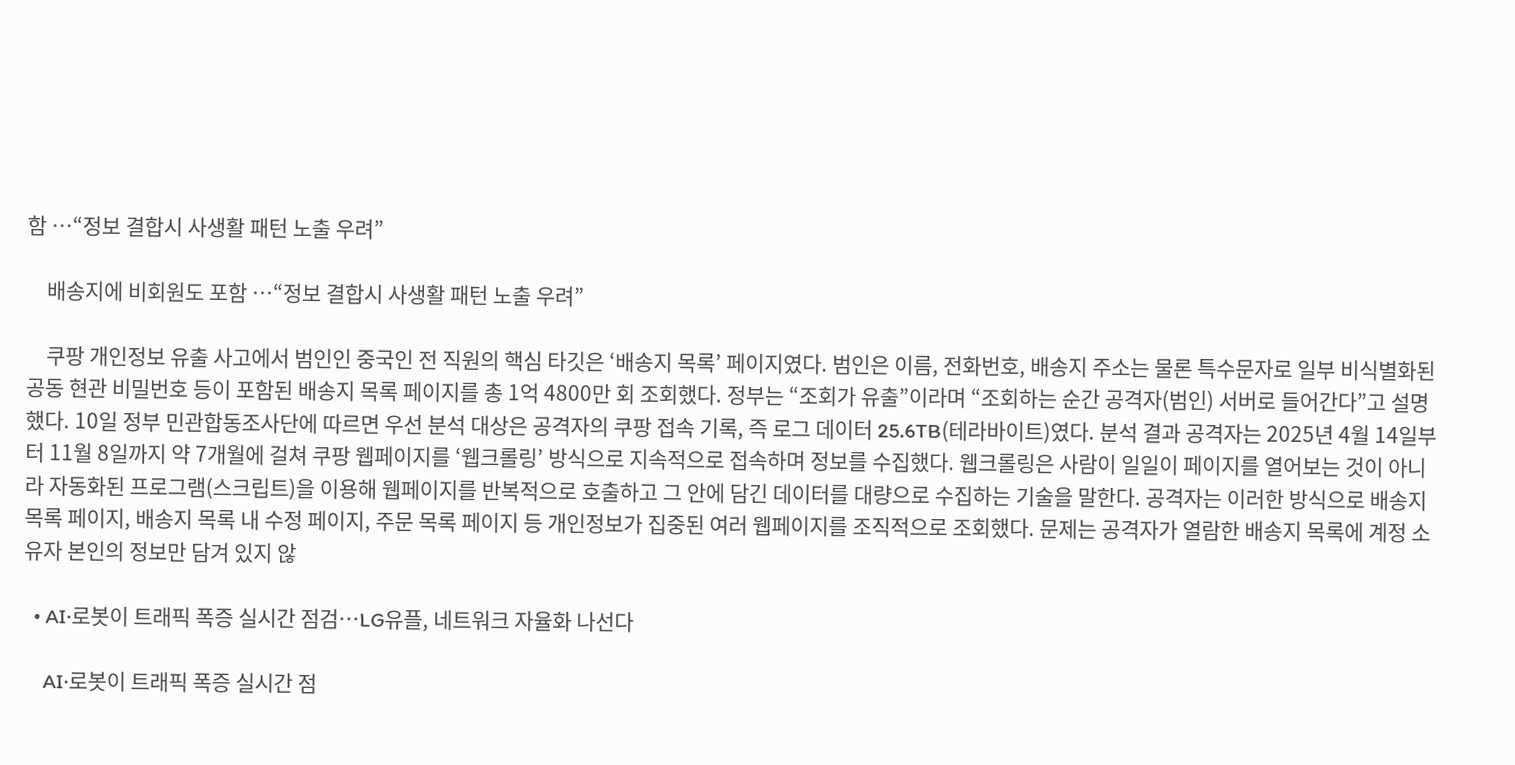함 …“정보 결합시 사생활 패턴 노출 우려”

    배송지에 비회원도 포함 …“정보 결합시 사생활 패턴 노출 우려”

    쿠팡 개인정보 유출 사고에서 범인인 중국인 전 직원의 핵심 타깃은 ‘배송지 목록’ 페이지였다. 범인은 이름, 전화번호, 배송지 주소는 물론 특수문자로 일부 비식별화된 공동 현관 비밀번호 등이 포함된 배송지 목록 페이지를 총 1억 4800만 회 조회했다. 정부는 “조회가 유출”이라며 “조회하는 순간 공격자(범인) 서버로 들어간다”고 설명했다. 10일 정부 민관합동조사단에 따르면 우선 분석 대상은 공격자의 쿠팡 접속 기록, 즉 로그 데이터 25.6TB(테라바이트)였다. 분석 결과 공격자는 2025년 4월 14일부터 11월 8일까지 약 7개월에 걸쳐 쿠팡 웹페이지를 ‘웹크롤링’ 방식으로 지속적으로 접속하며 정보를 수집했다. 웹크롤링은 사람이 일일이 페이지를 열어보는 것이 아니라 자동화된 프로그램(스크립트)을 이용해 웹페이지를 반복적으로 호출하고 그 안에 담긴 데이터를 대량으로 수집하는 기술을 말한다. 공격자는 이러한 방식으로 배송지 목록 페이지, 배송지 목록 내 수정 페이지, 주문 목록 페이지 등 개인정보가 집중된 여러 웹페이지를 조직적으로 조회했다. 문제는 공격자가 열람한 배송지 목록에 계정 소유자 본인의 정보만 담겨 있지 않

  • AI·로봇이 트래픽 폭증 실시간 점검…LG유플, 네트워크 자율화 나선다

    AI·로봇이 트래픽 폭증 실시간 점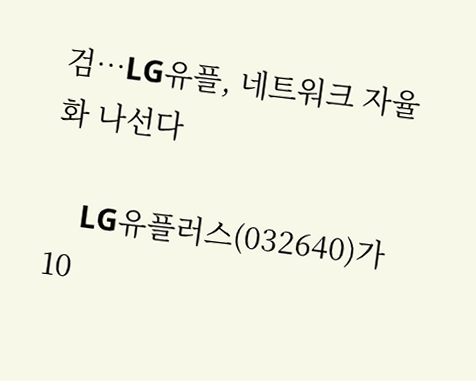검…LG유플, 네트워크 자율화 나선다

    LG유플러스(032640)가 10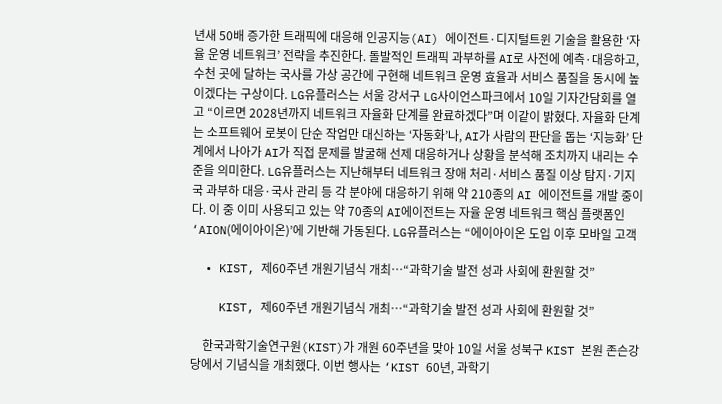년새 50배 증가한 트래픽에 대응해 인공지능(AI) 에이전트·디지털트윈 기술을 활용한 ‘자율 운영 네트워크’ 전략을 추진한다. 돌발적인 트래픽 과부하를 AI로 사전에 예측·대응하고, 수천 곳에 달하는 국사를 가상 공간에 구현해 네트워크 운영 효율과 서비스 품질을 동시에 높이겠다는 구상이다. LG유플러스는 서울 강서구 LG사이언스파크에서 10일 기자간담회를 열고 “이르면 2028년까지 네트워크 자율화 단계를 완료하겠다”며 이같이 밝혔다. 자율화 단계는 소프트웨어 로봇이 단순 작업만 대신하는 ‘자동화’나, AI가 사람의 판단을 돕는 ‘지능화’ 단계에서 나아가 AI가 직접 문제를 발굴해 선제 대응하거나 상황을 분석해 조치까지 내리는 수준을 의미한다. LG유플러스는 지난해부터 네트워크 장애 처리·서비스 품질 이상 탐지·기지국 과부하 대응·국사 관리 등 각 분야에 대응하기 위해 약 210종의 AI 에이전트를 개발 중이다. 이 중 이미 사용되고 있는 약 70종의 AI에이전트는 자율 운영 네트워크 핵심 플랫폼인 ‘AION(에이아이온)’에 기반해 가동된다. LG유플러스는 “에이아이온 도입 이후 모바일 고객

  • KIST, 제60주년 개원기념식 개최…“과학기술 발전 성과 사회에 환원할 것”

    KIST, 제60주년 개원기념식 개최…“과학기술 발전 성과 사회에 환원할 것”

    한국과학기술연구원(KIST)가 개원 60주년을 맞아 10일 서울 성북구 KIST 본원 존슨강당에서 기념식을 개최했다. 이번 행사는 ‘KIST 60년, 과학기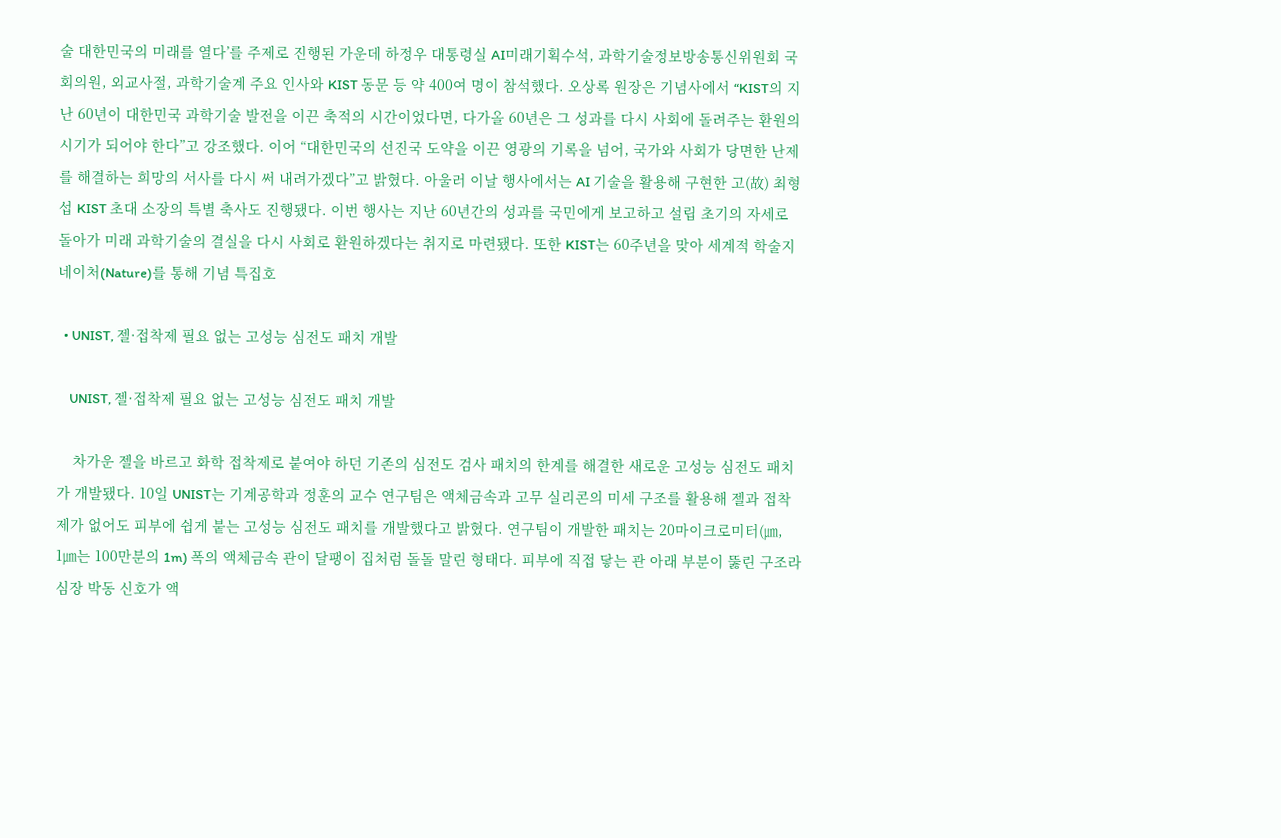술 대한민국의 미래를 열다’를 주제로 진행된 가운데 하정우 대통령실 AI미래기획수석, 과학기술정보방송통신위원회 국회의원, 외교사절, 과학기술계 주요 인사와 KIST 동문 등 약 400여 명이 참석했다. 오상록 원장은 기념사에서 “KIST의 지난 60년이 대한민국 과학기술 발전을 이끈 축적의 시간이었다면, 다가올 60년은 그 성과를 다시 사회에 돌려주는 환원의 시기가 되어야 한다”고 강조했다. 이어 “대한민국의 선진국 도약을 이끈 영광의 기록을 넘어, 국가와 사회가 당면한 난제를 해결하는 희망의 서사를 다시 써 내려가겠다”고 밝혔다. 아울러 이날 행사에서는 AI 기술을 활용해 구현한 고(故) 최형섭 KIST 초대 소장의 특별 축사도 진행됐다. 이번 행사는 지난 60년간의 성과를 국민에게 보고하고 설립 초기의 자세로 돌아가 미래 과학기술의 결실을 다시 사회로 환원하겠다는 취지로 마련됐다. 또한 KIST는 60주년을 맞아 세계적 학술지 네이처(Nature)를 통해 기념 특집호

  • UNIST, 젤·접착제 필요 없는 고성능 심전도 패치 개발

    UNIST, 젤·접착제 필요 없는 고성능 심전도 패치 개발

    차가운 젤을 바르고 화학 접착제로 붙여야 하던 기존의 심전도 검사 패치의 한계를 해결한 새로운 고성능 심전도 패치가 개발됐다. 10일 UNIST는 기계공학과 정훈의 교수 연구팀은 액체금속과 고무 실리콘의 미세 구조를 활용해 젤과 접착제가 없어도 피부에 쉽게 붙는 고성능 심전도 패치를 개발했다고 밝혔다. 연구팀이 개발한 패치는 20마이크로미터(㎛, 1㎛는 100만분의 1m) 폭의 액체금속 관이 달팽이 집처럼 돌돌 말린 형태다. 피부에 직접 닿는 관 아래 부분이 뚫린 구조라 심장 박동 신호가 액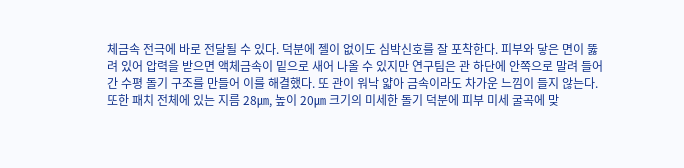체금속 전극에 바로 전달될 수 있다. 덕분에 젤이 없이도 심박신호를 잘 포착한다. 피부와 닿은 면이 뚫려 있어 압력을 받으면 액체금속이 밑으로 새어 나올 수 있지만 연구팀은 관 하단에 안쪽으로 말려 들어간 수평 돌기 구조를 만들어 이를 해결했다. 또 관이 워낙 얇아 금속이라도 차가운 느낌이 들지 않는다. 또한 패치 전체에 있는 지름 28㎛, 높이 20㎛ 크기의 미세한 돌기 덕분에 피부 미세 굴곡에 맞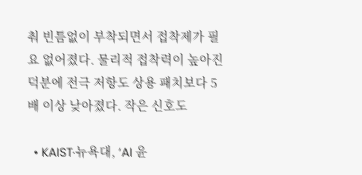춰 빈틈없이 부착되면서 접착제가 필요 없어졌다. 물리적 접착력이 높아진 덕분에 전극 저항도 상용 패치보다 5배 이상 낮아졌다. 작은 신호도

  • KAIST·뉴욕대, ‘AI 윤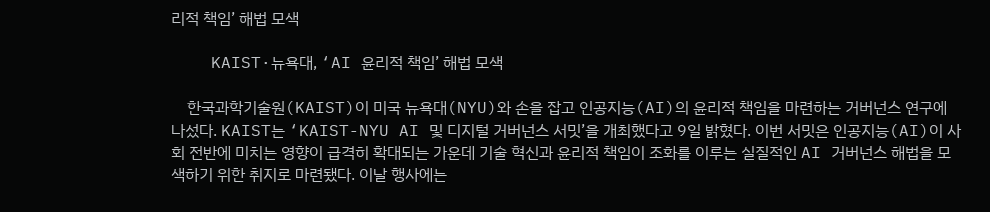리적 책임’ 해법 모색

    KAIST·뉴욕대, ‘AI 윤리적 책임’ 해법 모색

    한국과학기술원(KAIST)이 미국 뉴욕대(NYU)와 손을 잡고 인공지능(AI)의 윤리적 책임을 마련하는 거버넌스 연구에 나섰다. KAIST는 ‘KAIST-NYU AI 및 디지털 거버넌스 서밋’을 개최했다고 9일 밝혔다. 이번 서밋은 인공지능(AI)이 사회 전반에 미치는 영향이 급격히 확대되는 가운데 기술 혁신과 윤리적 책임이 조화를 이루는 실질적인 AI 거버넌스 해법을 모색하기 위한 취지로 마련됐다. 이날 행사에는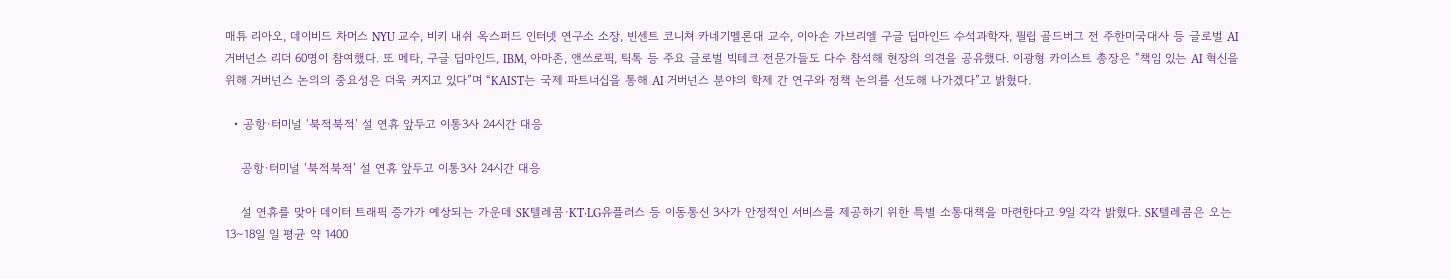매튜 리아오, 데이비드 차머스 NYU 교수, 비키 내쉬 옥스퍼드 인터넷 연구소 소장, 빈센트 코니쳐 카네기멜론대 교수, 이아손 가브리엘 구글 딥마인드 수석과학자, 필립 골드버그 전 주한미국대사 등 글로벌 AI 거버넌스 리더 60명이 참여했다. 또 메타, 구글 딥마인드, IBM, 아마존, 앤쓰로픽, 틱톡 등 주요 글로벌 빅테크 전문가들도 다수 참석해 현장의 의견을 공유했다. 이광형 카이스트 총장은 “책임 있는 AI 혁신을 위해 거버넌스 논의의 중요성은 더욱 커지고 있다”며 “KAIST는 국제 파트너십을 통해 AI 거버넌스 분야의 학제 간 연구와 정책 논의를 선도해 나가겠다”고 밝혔다.

  • 공항·터미널 ‘북적북적’ 설 연휴 앞두고 이통3사 24시간 대응

    공항·터미널 ‘북적북적’ 설 연휴 앞두고 이통3사 24시간 대응

    설 연휴를 맞아 데이터 트래픽 증가가 예상되는 가운데 SK텔레콤·KT·LG유플러스 등 이동통신 3사가 안정적인 서비스를 제공하기 위한 특별 소통대책을 마련한다고 9일 각각 밝혔다. SK텔레콤은 오는 13∼18일 일 평균 약 1400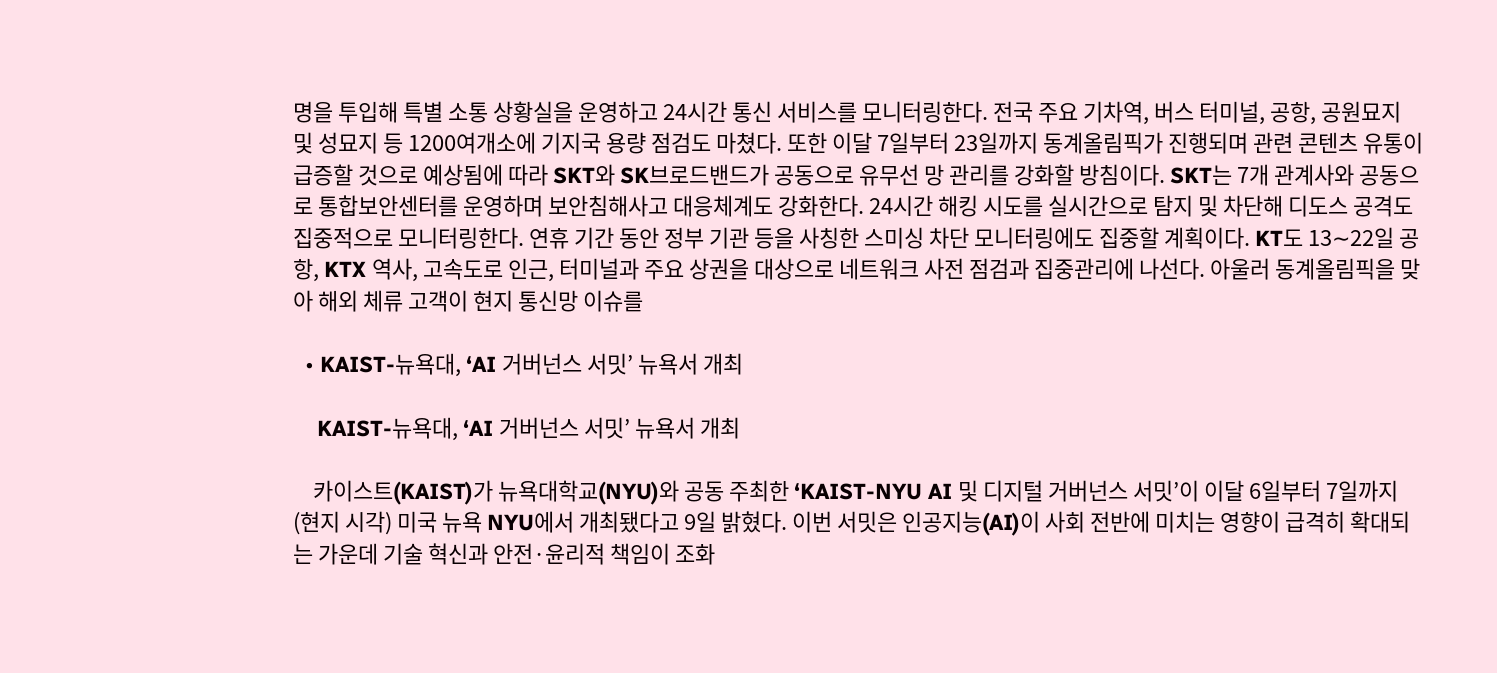명을 투입해 특별 소통 상황실을 운영하고 24시간 통신 서비스를 모니터링한다. 전국 주요 기차역, 버스 터미널, 공항, 공원묘지 및 성묘지 등 1200여개소에 기지국 용량 점검도 마쳤다. 또한 이달 7일부터 23일까지 동계올림픽가 진행되며 관련 콘텐츠 유통이 급증할 것으로 예상됨에 따라 SKT와 SK브로드밴드가 공동으로 유무선 망 관리를 강화할 방침이다. SKT는 7개 관계사와 공동으로 통합보안센터를 운영하며 보안침해사고 대응체계도 강화한다. 24시간 해킹 시도를 실시간으로 탐지 및 차단해 디도스 공격도 집중적으로 모니터링한다. 연휴 기간 동안 정부 기관 등을 사칭한 스미싱 차단 모니터링에도 집중할 계획이다. KT도 13∼22일 공항, KTX 역사, 고속도로 인근, 터미널과 주요 상권을 대상으로 네트워크 사전 점검과 집중관리에 나선다. 아울러 동계올림픽을 맞아 해외 체류 고객이 현지 통신망 이슈를

  • KAIST-뉴욕대, ‘AI 거버넌스 서밋’ 뉴욕서 개최

    KAIST-뉴욕대, ‘AI 거버넌스 서밋’ 뉴욕서 개최

    카이스트(KAIST)가 뉴욕대학교(NYU)와 공동 주최한 ‘KAIST-NYU AI 및 디지털 거버넌스 서밋’이 이달 6일부터 7일까지(현지 시각) 미국 뉴욕 NYU에서 개최됐다고 9일 밝혔다. 이번 서밋은 인공지능(AI)이 사회 전반에 미치는 영향이 급격히 확대되는 가운데 기술 혁신과 안전·윤리적 책임이 조화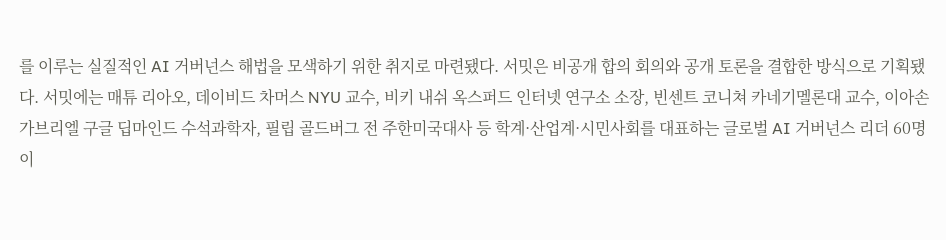를 이루는 실질적인 AI 거버넌스 해법을 모색하기 위한 취지로 마련됐다. 서밋은 비공개 합의 회의와 공개 토론을 결합한 방식으로 기획됐다. 서밋에는 매튜 리아오, 데이비드 차머스 NYU 교수, 비키 내쉬 옥스퍼드 인터넷 연구소 소장, 빈센트 코니쳐 카네기멜론대 교수, 이아손 가브리엘 구글 딥마인드 수석과학자, 필립 골드버그 전 주한미국대사 등 학계·산업계·시민사회를 대표하는 글로벌 AI 거버넌스 리더 60명이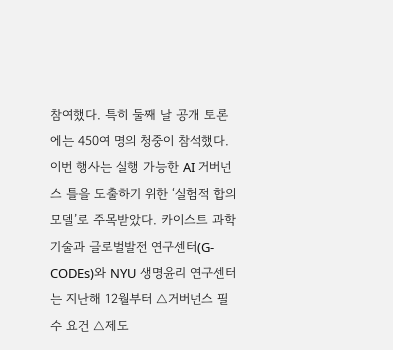참여했다. 특히 둘째 날 공개 토론에는 450여 명의 청중이 참석했다. 이번 행사는 실행 가능한 AI 거버넌스 틀을 도출하기 위한 ‘실험적 합의 모델’로 주목받았다. 카이스트 과학기술과 글로벌발전 연구센터(G-CODEs)와 NYU 생명윤리 연구센터는 지난해 12월부터 △거버넌스 필수 요건 △제도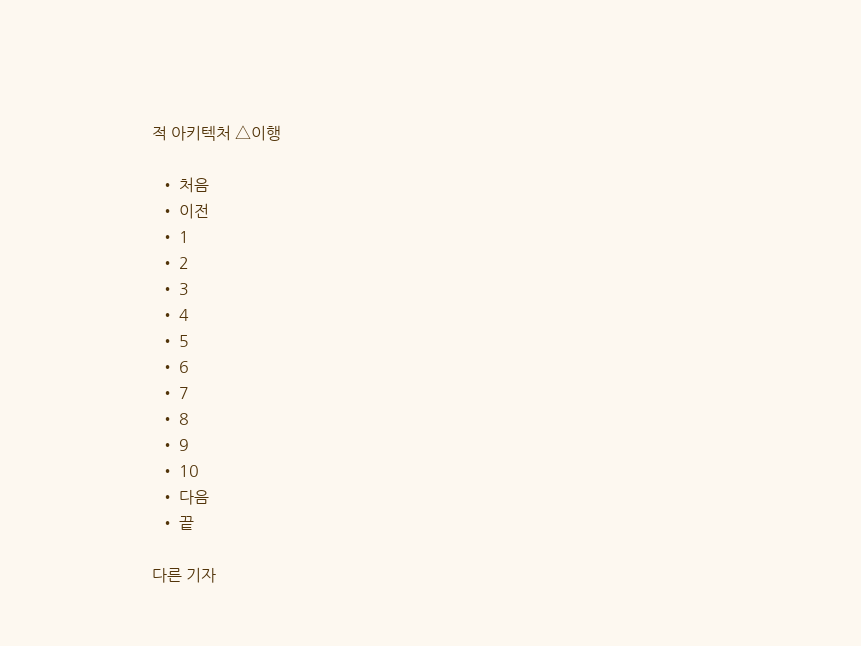적 아키텍처 △이행

  • 처음
  • 이전
  • 1
  • 2
  • 3
  • 4
  • 5
  • 6
  • 7
  • 8
  • 9
  • 10
  • 다음
  • 끝

다른 기자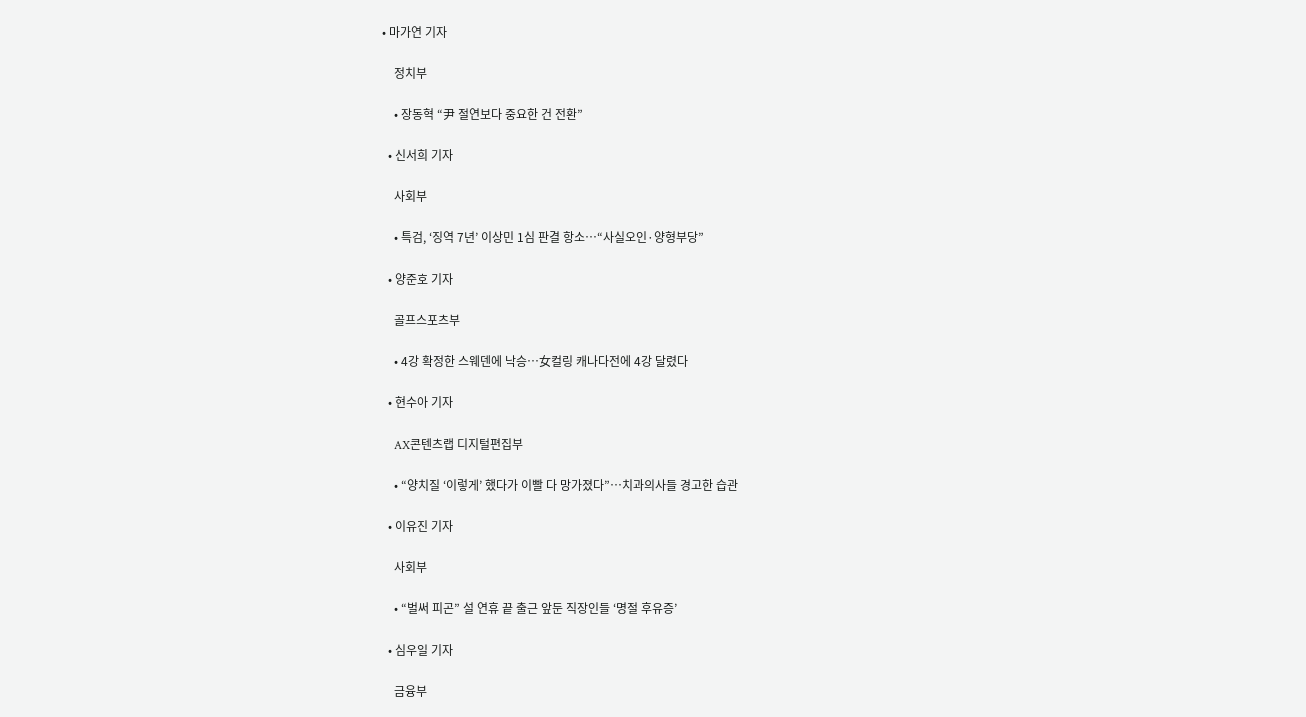• 마가연 기자

    정치부

    • 장동혁 “尹 절연보다 중요한 건 전환”

  • 신서희 기자

    사회부

    • 특검, ‘징역 7년’ 이상민 1심 판결 항소…“사실오인·양형부당”

  • 양준호 기자

    골프스포츠부

    • 4강 확정한 스웨덴에 낙승…女컬링 캐나다전에 4강 달렸다

  • 현수아 기자

    AX콘텐츠랩 디지털편집부

    • “양치질 ‘이렇게’ 했다가 이빨 다 망가졌다”…치과의사들 경고한 습관

  • 이유진 기자

    사회부

    • “벌써 피곤” 설 연휴 끝 출근 앞둔 직장인들 ‘명절 후유증’

  • 심우일 기자

    금융부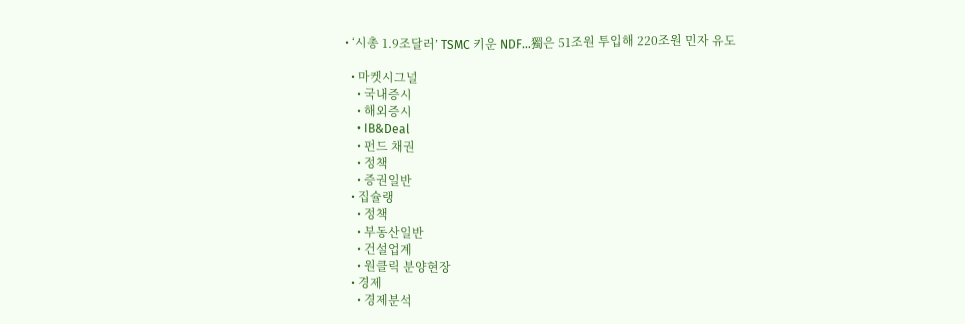• ‘시총 1.9조달러’ TSMC 키운 NDF…獨은 51조원 투입해 220조원 민자 유도

  • 마켓시그널
    • 국내증시
    • 해외증시
    • IB&Deal
    • 펀드 채권
    • 정책
    • 증권일반
  • 집슐랭
    • 정책
    • 부동산일반
    • 건설업계
    • 원클릭 분양현장
  • 경제
    • 경제분석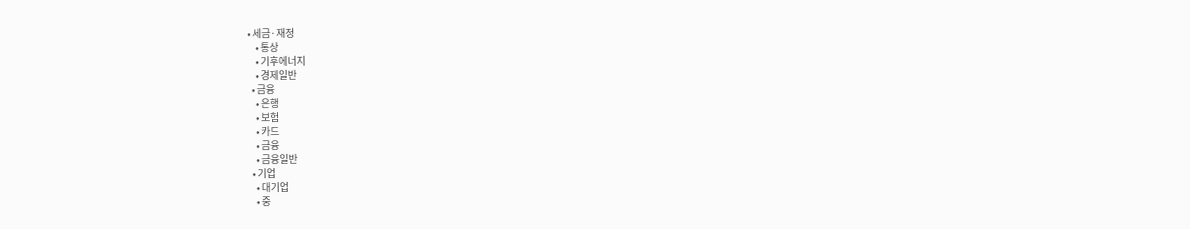• 세금·재정
    • 통상
    • 기후에너지
    • 경제일반
  • 금융
    • 은행
    • 보험
    • 카드
    • 금융
    • 금융일반
  • 기업
    • 대기업
    • 중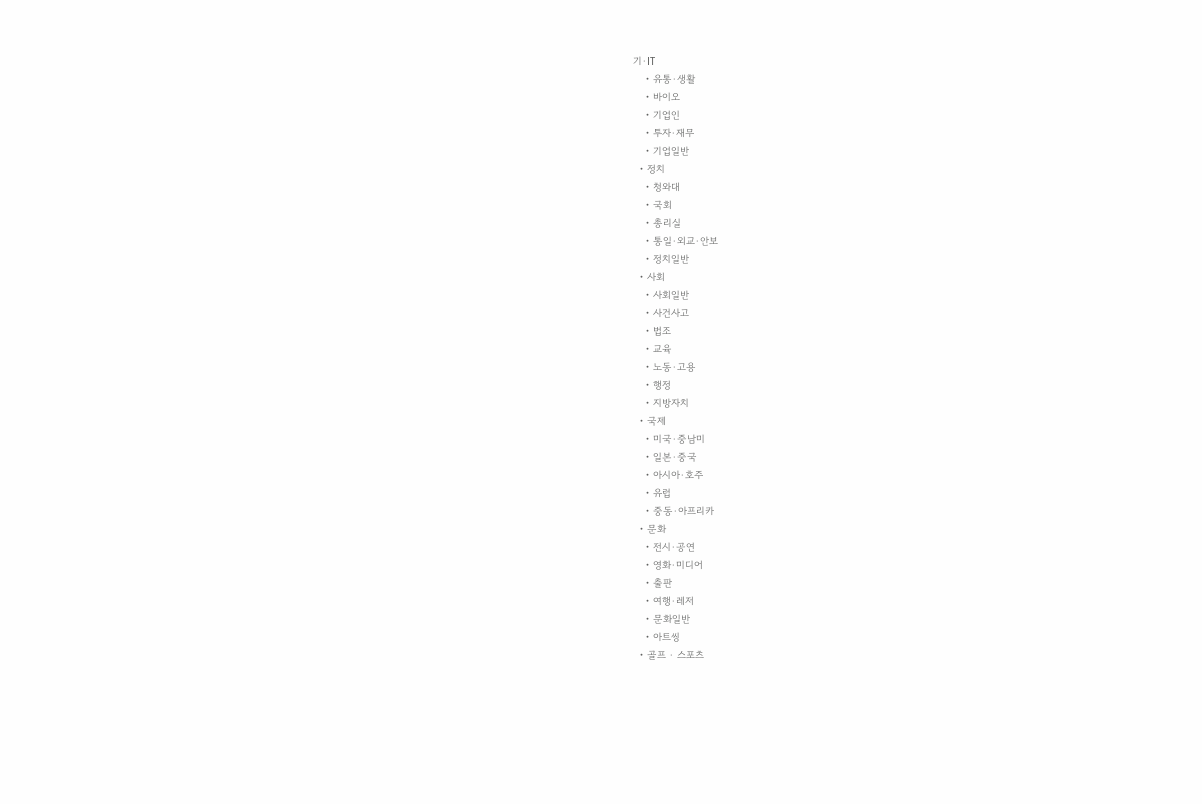기·IT
    • 유통·생활
    • 바이오
    • 기업인
    • 투자·재무
    • 기업일반
  • 정치
    • 청와대
    • 국회
    • 총리실
    • 통일·외교·안보
    • 정치일반
  • 사회
    • 사회일반
    • 사건사고
    • 법조
    • 교육
    • 노동·고용
    • 행정
    • 지방자치
  • 국제
    • 미국·중남미
    • 일본·중국
    • 아시아·호주
    • 유럽
    • 중동·아프리카
  • 문화
    • 전시·공연
    • 영화·미디어
    • 출판
    • 여행·레저
    • 문화일반
    • 아트씽
  • 골프 · 스포츠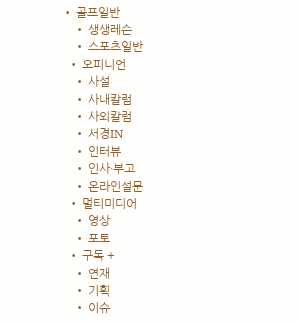• 골프일반
    • 생생레슨
    • 스포츠일반
  • 오피니언
    • 사설
    • 사내칼럼
    • 사외칼럼
    • 서경IN
    • 인터뷰
    • 인사·부고
    • 온라인설문
  • 멀티미디어
    • 영상
    • 포토
  • 구독 +
    • 연재
    • 기획
    • 이슈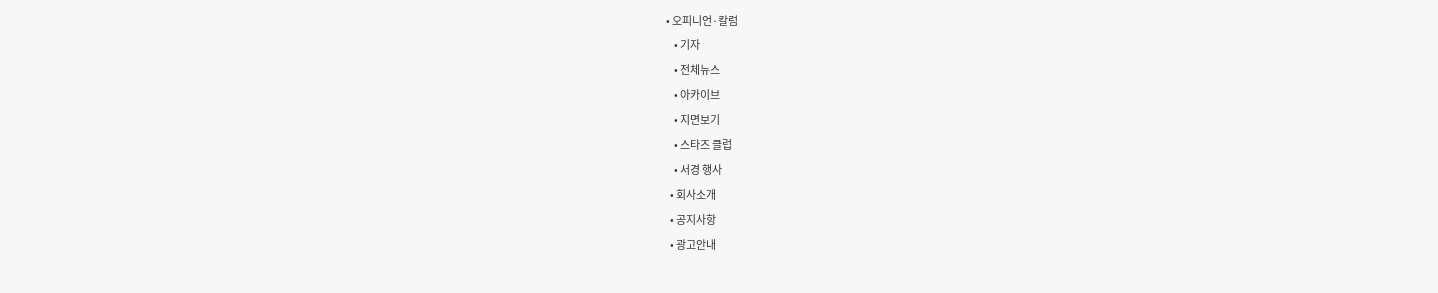• 오피니언·칼럼
    • 기자
    • 전체뉴스
    • 아카이브
    • 지면보기
    • 스타즈 클럽
    • 서경 행사
  • 회사소개
  • 공지사항
  • 광고안내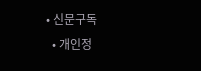• 신문구독
  • 개인정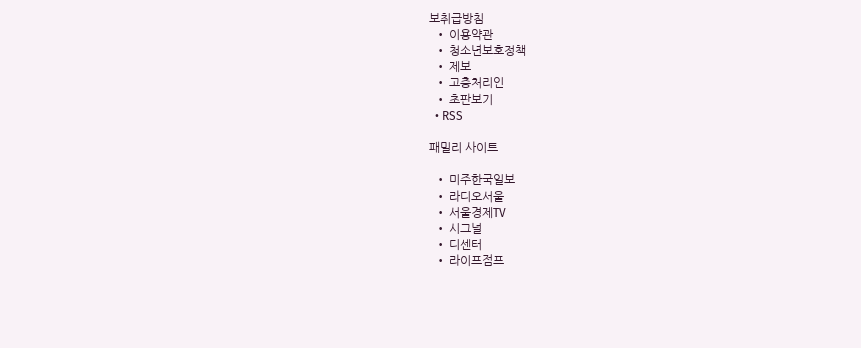보취급방침
  • 이용약관
  • 청소년보호정책
  • 제보
  • 고충처리인
  • 초판보기
  • RSS

패밀리 사이트

  • 미주한국일보
  • 라디오서울
  • 서울경제TV
  • 시그널
  • 디센터
  • 라이프점프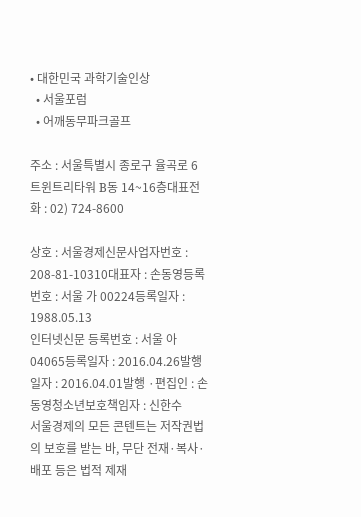• 대한민국 과학기술인상
  • 서울포럼
  • 어깨동무파크골프

주소 : 서울특별시 종로구 율곡로 6 트윈트리타워 B동 14~16층대표전화 : 02) 724-8600

상호 : 서울경제신문사업자번호 : 208-81-10310대표자 : 손동영등록번호 : 서울 가 00224등록일자 : 1988.05.13
인터넷신문 등록번호 : 서울 아04065등록일자 : 2016.04.26발행일자 : 2016.04.01발행 ·편집인 : 손동영청소년보호책임자 : 신한수
서울경제의 모든 콘텐트는 저작권법의 보호를 받는 바, 무단 전재·복사·배포 등은 법적 제재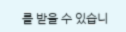를 받을 수 있습니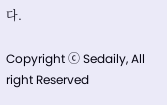다.

Copyright ⓒ Sedaily, All right Reserved